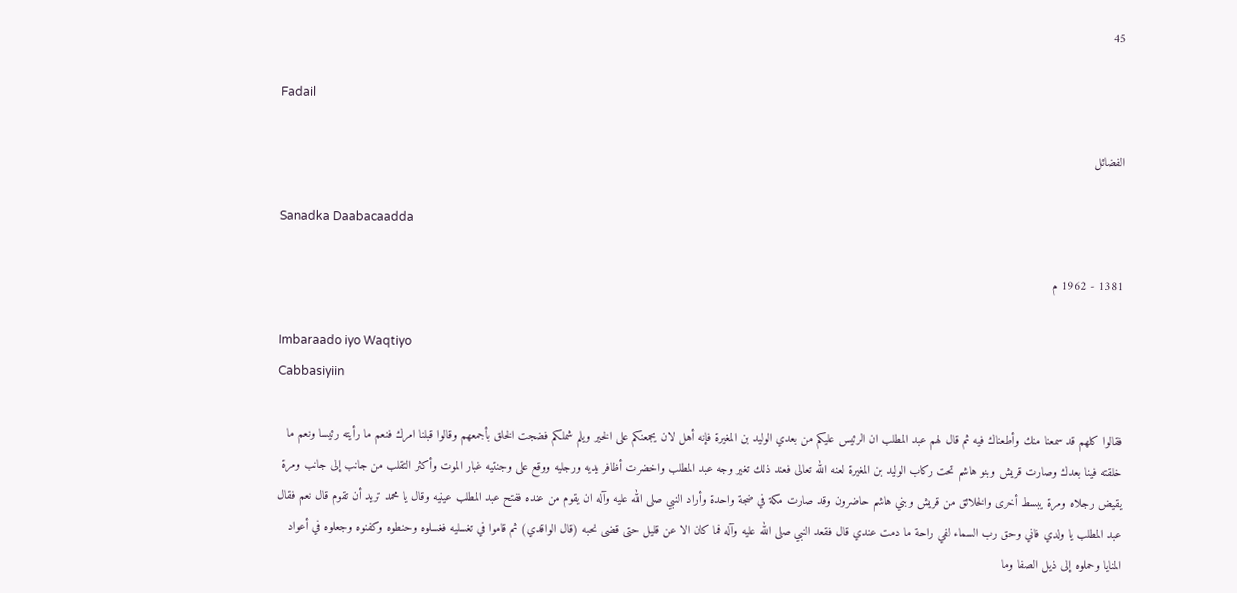45

Fadail

الفضائل

Sanadka Daabacaadda

1381 - 1962 م

Imbaraado iyo Waqtiyo
Cabbasiyiin

فقالوا كلهم قد سمعنا منك وأطعناك فيه ثم قال لهم عبد المطلب ان الرئيس عليكم من بعدي الوليد بن المغيرة فإنه أهل لان يجمعنكم على الخير ويلم شملكم فضجت الخلق بأجمعهم وقالوا قبلنا امرك فنعم ما رأيته رئيسا ونعم ما خلقته فينا بعدك وصارت قريش وبنو هاشم تحت ركاب الوليد بن المغيرة لعنه الله تعالى فعند ذلك تغير وجه عبد المطلب واخضرت أظافر يديه ورجليه ووقع على وجنتيه غبار الموت وأكثر التقلب من جانب إلى جانب ومرة يقيض رجلاه ومرة يبسط أخرى والخلائق من قريش وبني هاشم حاضرون وقد صارت مكة في ضجة واحدة وأراد النبي صلى الله عليه وآله ان يقوم من عنده ففتح عبد المطلب عينيه وقال يا محمد تريد أن تقوم قال نعم فقال عبد المطلب يا ولدي فاني وحق رب السماء لفي راحة ما دمت عندي قال فقعد النبي صلى الله عليه وآله فما كان الا عن قليل حتى قضى نحبه (قال الواقدي) ثم قاموا في تغسليه فغسلوه وحنطوه وكفنوه وجعلوه في أعواد المنايا وحملوه إلى ذيل الصفا وما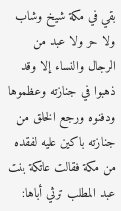بقي في مكة شيخ وشاب ولا حر ولا عبد من الرجال والنساء إلا وقد ذهبوا في جنازته وعظموها ودفنوه ورجع الخلق من جنازته باكين عليه لفقده من مكة فقالت عاتكة بنت عبد المطلب ترثي أباها: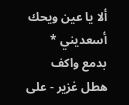ألا يا عين ويحك أسعديني * بدمع واكف هطل غزير - على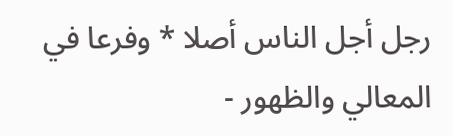رجل أجل الناس أصلا * وفرعا في المعالي والظهور -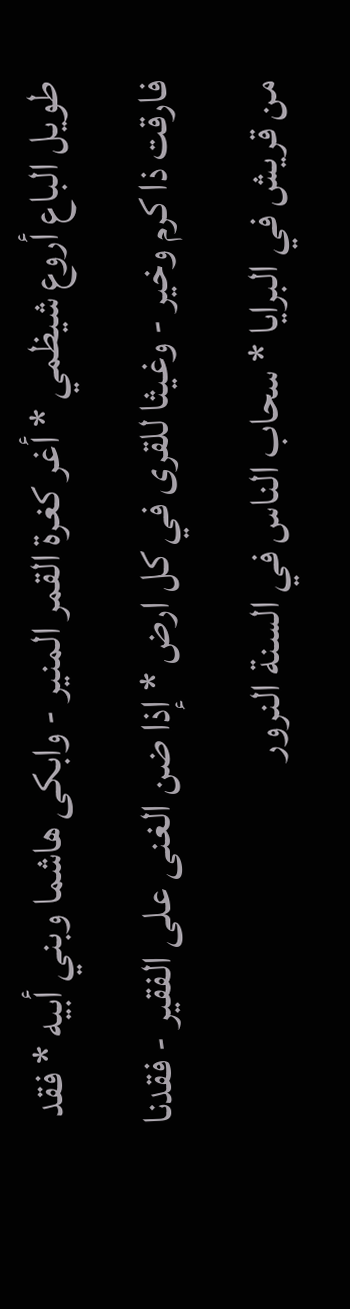طويل الباع أروع شيظمي * أغر كغرة القمر المنير - وابكى هاشما وبني أبيه * فقد فارقت ذا كرم وخير - وغيثا للقرى في كل ارض * إذا ضن الغنى على الفقير - فقدنا من قريش في البرايا * سحاب الناس في السنة النرور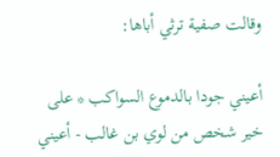وقالت صفية ترثي أباها:

أعيني جودا بالدموع السواكب * على خير شخص من لوي بن غالب - أعيني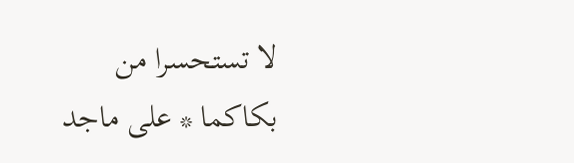لا تستحسرا من بكاكما * على ماجد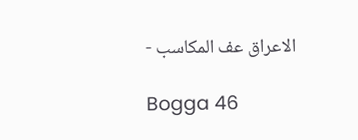الاعراق عف المكاسب -

Bogga 46